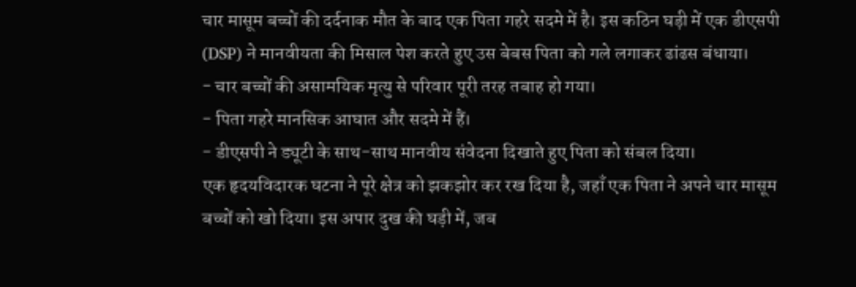चार मासूम बच्चों की दर्दनाक मौत के बाद एक पिता गहरे सदमे में है। इस कठिन घड़ी में एक डीएसपी (DSP) ने मानवीयता की मिसाल पेश करते हुए उस बेबस पिता को गले लगाकर ढांढस बंधाया।
- चार बच्चों की असामयिक मृत्यु से परिवार पूरी तरह तबाह हो गया।
- पिता गहरे मानसिक आघात और सदमे में हैं।
- डीएसपी ने ड्यूटी के साथ-साथ मानवीय संवेदना दिखाते हुए पिता को संबल दिया।
एक हृदयविदारक घटना ने पूरे क्षेत्र को झकझोर कर रख दिया है, जहाँ एक पिता ने अपने चार मासूम बच्चों को खो दिया। इस अपार दुख की घड़ी में, जब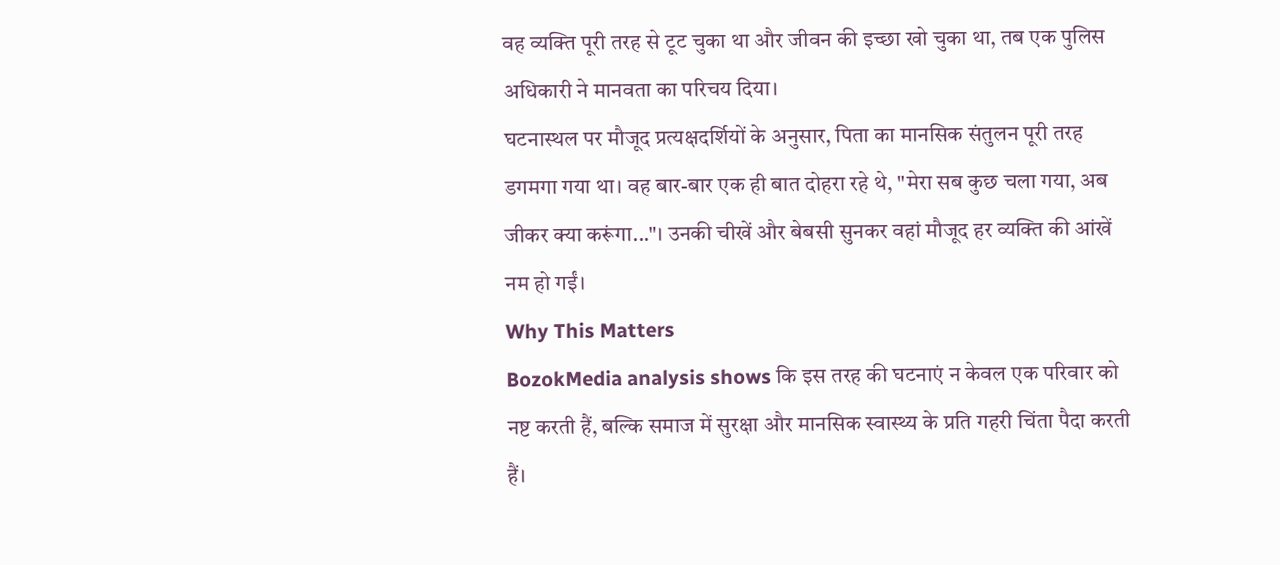वह व्यक्ति पूरी तरह से टूट चुका था और जीवन की इच्छा खो चुका था, तब एक पुलिस अधिकारी ने मानवता का परिचय दिया।
घटनास्थल पर मौजूद प्रत्यक्षदर्शियों के अनुसार, पिता का मानसिक संतुलन पूरी तरह डगमगा गया था। वह बार-बार एक ही बात दोहरा रहे थे, "मेरा सब कुछ चला गया, अब जीकर क्या करूंगा..."। उनकी चीखें और बेबसी सुनकर वहां मौजूद हर व्यक्ति की आंखें नम हो गईं।
Why This Matters
BozokMedia analysis shows कि इस तरह की घटनाएं न केवल एक परिवार को नष्ट करती हैं, बल्कि समाज में सुरक्षा और मानसिक स्वास्थ्य के प्रति गहरी चिंता पैदा करती हैं।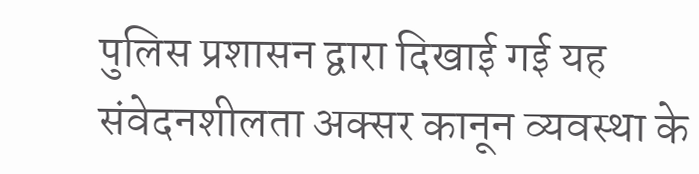पुलिस प्रशासन द्वारा दिखाई गई यह संवेदनशीलता अक्सर कानून व्यवस्था के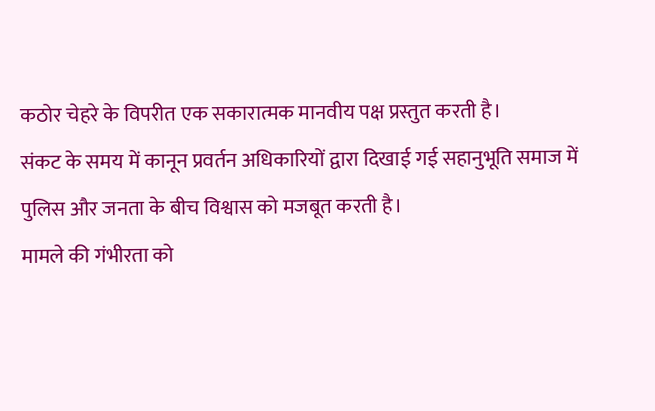कठोर चेहरे के विपरीत एक सकारात्मक मानवीय पक्ष प्रस्तुत करती है।
संकट के समय में कानून प्रवर्तन अधिकारियों द्वारा दिखाई गई सहानुभूति समाज में पुलिस और जनता के बीच विश्वास को मजबूत करती है।
मामले की गंभीरता को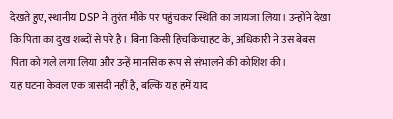देखते हुए, स्थानीय DSP ने तुरंत मौके पर पहुंचकर स्थिति का जायजा लिया। उन्होंने देखा कि पिता का दुख शब्दों से परे है। बिना किसी हिचकिचाहट के, अधिकारी ने उस बेबस पिता को गले लगा लिया और उन्हें मानसिक रूप से संभालने की कोशिश की।
यह घटना केवल एक त्रासदी नहीं है, बल्कि यह हमें याद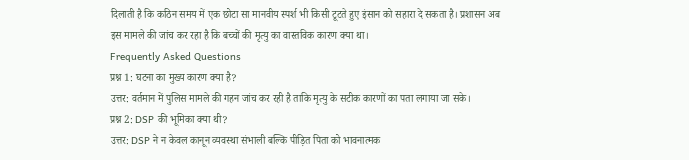दिलाती है कि कठिन समय में एक छोटा सा मानवीय स्पर्श भी किसी टूटते हुए इंसान को सहारा दे सकता है। प्रशासन अब इस मामले की जांच कर रहा है कि बच्चों की मृत्यु का वास्तविक कारण क्या था।
Frequently Asked Questions
प्रश्न 1: घटना का मुख्य कारण क्या है?
उत्तर: वर्तमान में पुलिस मामले की गहन जांच कर रही है ताकि मृत्यु के सटीक कारणों का पता लगाया जा सके।
प्रश्न 2: DSP की भूमिका क्या थी?
उत्तर: DSP ने न केवल कानून व्यवस्था संभाली बल्कि पीड़ित पिता को भावनात्मक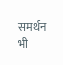समर्थन भी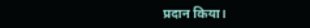प्रदान किया।